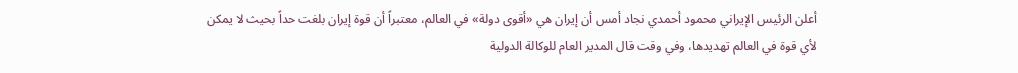أعلن الرئيس الإيراني محمود أحمدي نجاد أمس أن إيران هي «أقوى دولة» في العالم، معتبراً أن قوة إيران بلغت حداً بحيث لا يمكن لأي قوة في العالم تهديدها، وفي وقت قال المدير العام للوكالة الدولية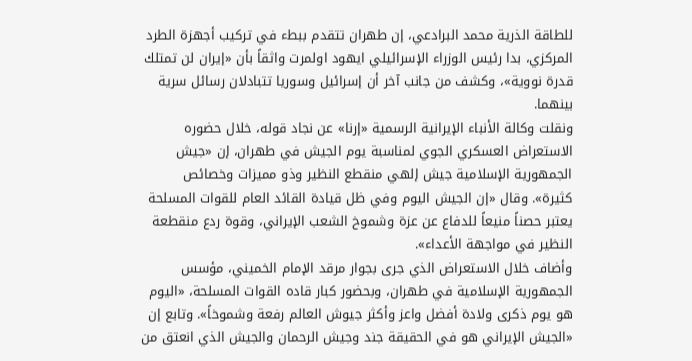للطاقة الذرية محمد البرادعي، إن طهران تتقدم ببطء في تركيب أجهزة الطرد المركزي، بدا رئيس الوزراء الإسرائيلي ايهود اولمرت واثقاً بأن «إيران لن تمتلك قدرة نووية»، وكشف من جانب آخر أن إسرائيل وسوريا تتبادلان رسائل سرية بينهما.
ونقلت وكالة الأنباء الإيرانية الرسمية «إرنا» عن نجاد قوله، خلال حضوره الاستعراض العسكري الجوي لمناسبة يوم الجيش في طهران، إن «جيش الجمهورية الإسلامية جيش إلهي منقطع النظير وذو مميزات وخصائص كثيرة». وقال «إن الجيش اليوم وفي ظل قيادة القائد العام للقوات المسلحة يعتبر حصناً منيعاً للدفاع عن عزة وشموخ الشعب الإيراني، وقوة ردع منقطعة النظير في مواجهة الأعداء».
وأضاف خلال الاستعراض الذي جرى بجوار مرقد الإمام الخميني، مؤسس الجمهورية الإسلامية في طهران، وبحضور كبار قاده القوات المسلحة، «اليوم هو يوم ذكرى ولادة أفضل واعز وأكثر جيوش العالم رفعة وشموخاً». وتابع إن «الجيش الإيراني هو في الحقيقة جند وجيش الرحمان والجيش الذي انعتق من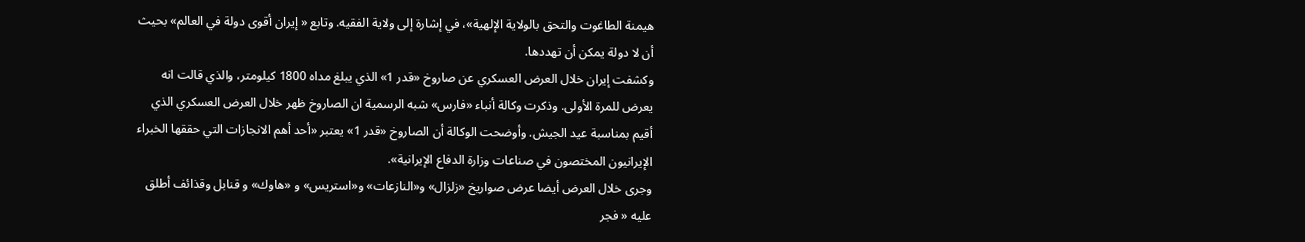هيمنة الطاغوت والتحق بالولاية الإلهية»، في إشارة إلى ولاية الفقيه. وتابع « إيران أقوى دولة في العالم» بحيث أن لا دولة يمكن أن تهددها.
وكشفت إيران خلال العرض العسكري عن صاروخ «قدر 1» الذي يبلغ مداه 1800 كيلومتر، والذي قالت انه يعرض للمرة الأولى. وذكرت وكالة أنباء «فارس» شبه الرسمية ان الصاروخ ظهر خلال العرض العسكري الذي أقيم بمناسبة عيد الجيش. وأوضحت الوكالة أن الصاروخ «قدر 1» يعتبر «أحد أهم الانجازات التي حققها الخبراء الإيرانيون المختصون في صناعات وزارة الدفاع الإيرانية».
وجرى خلال العرض أيضا عرض صواريخ «زلزال» و«النازعات» و«استريس» و «هاوك» و قنابل وقذائف أطلق عليه « فجر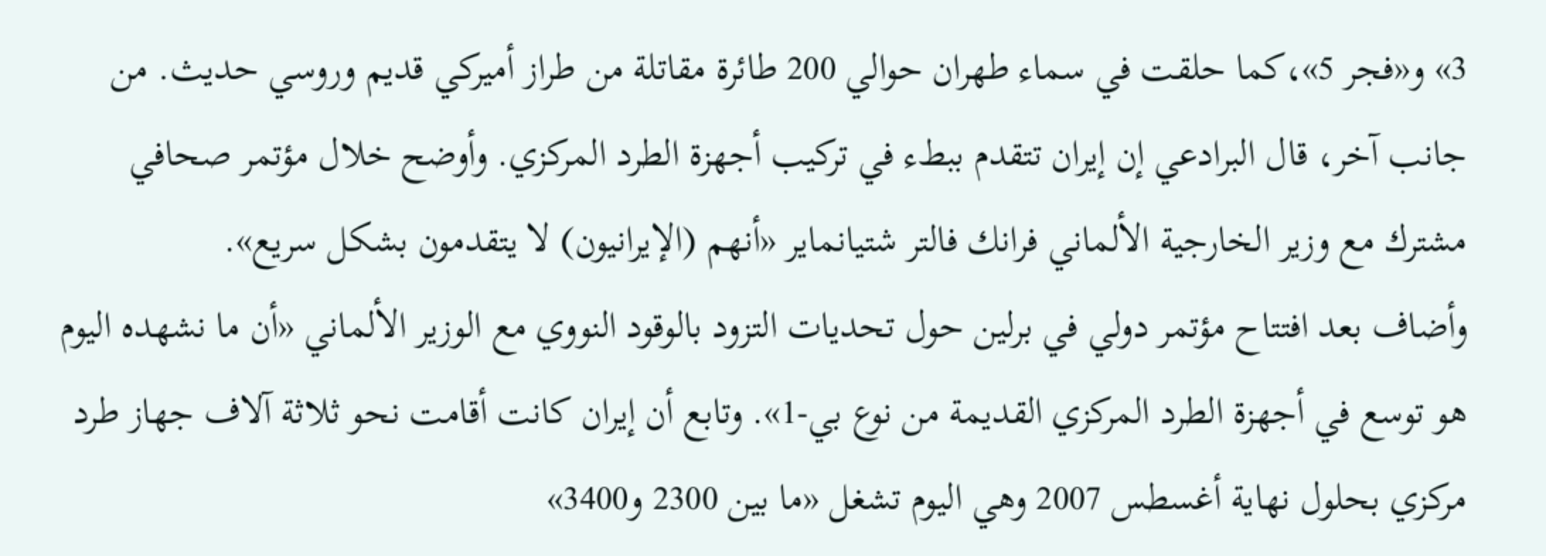3» و«فجر 5»،كما حلقت في سماء طهران حوالي 200 طائرة مقاتلة من طراز أميركي قديم وروسي حديث. من جانب آخر، قال البرادعي إن إيران تتقدم ببطء في تركيب أجهزة الطرد المركزي. وأوضح خلال مؤتمر صحافي مشترك مع وزير الخارجية الألماني فرانك فالتر شتيانماير «أنهم (الإيرانيون) لا يتقدمون بشكل سريع».
وأضاف بعد افتتاح مؤتمر دولي في برلين حول تحديات التزود بالوقود النووي مع الوزير الألماني «أن ما نشهده اليوم هو توسع في أجهزة الطرد المركزي القديمة من نوع بي-1». وتابع أن إيران كانت أقامت نحو ثلاثة آلاف جهاز طرد مركزي بحلول نهاية أغسطس 2007 وهي اليوم تشغل «ما بين 2300 و3400»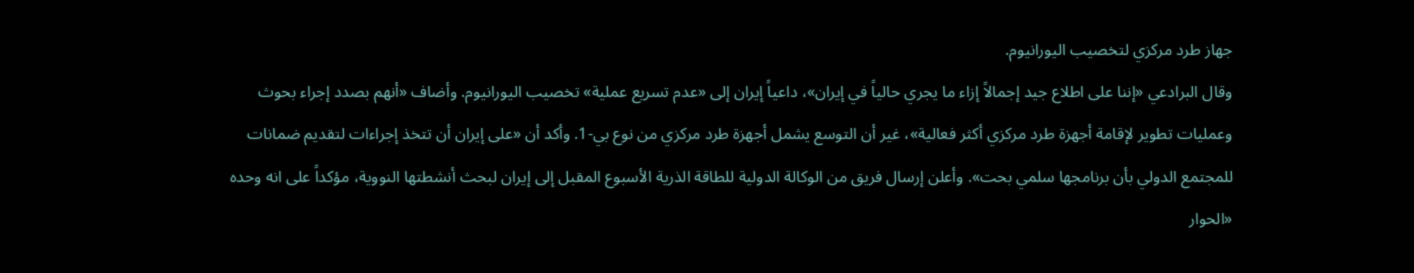جهاز طرد مركزي لتخصيب اليورانيوم.
وقال البرادعي «إننا على اطلاع جيد إجمالاً إزاء ما يجري حالياً في إيران»، داعياً إيران إلى «عدم تسريع عملية» تخصيب اليورانيوم. وأضاف «أنهم بصدد إجراء بحوث وعمليات تطوير لإقامة أجهزة طرد مركزي أكثر فعالية»، غير أن التوسع يشمل أجهزة طرد مركزي من نوع بي-1. وأكد أن «على إيران أن تتخذ إجراءات لتقديم ضمانات للمجتمع الدولي بأن برنامجها سلمي بحت». وأعلن إرسال فريق من الوكالة الدولية للطاقة الذرية الأسبوع المقبل إلى إيران لبحث أنشطتها النووية، مؤكداً على انه وحده «الحوار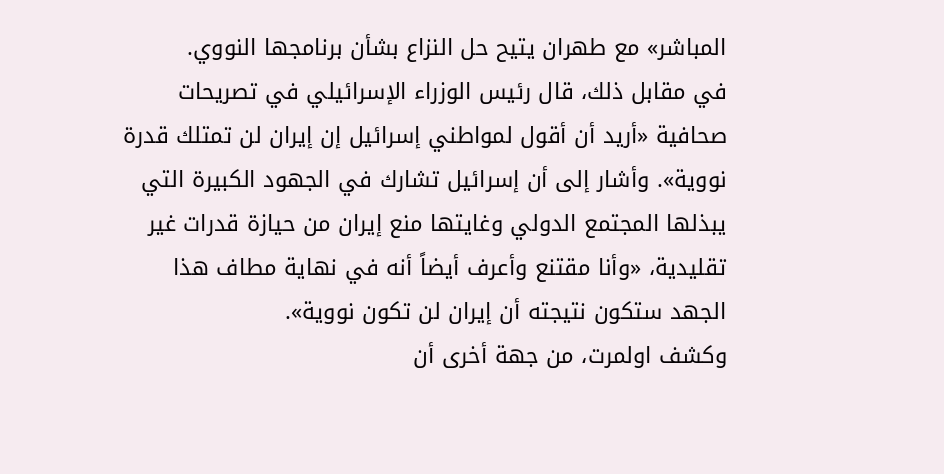المباشر» مع طهران يتيح حل النزاع بشأن برنامجها النووي.
في مقابل ذلك، قال رئيس الوزراء الإسرائيلي في تصريحات صحافية «أريد أن أقول لمواطني إسرائيل إن إيران لن تمتلك قدرة نووية». وأشار إلى أن إسرائيل تشارك في الجهود الكبيرة التي يبذلها المجتمع الدولي وغايتها منع إيران من حيازة قدرات غير تقليدية، «وأنا مقتنع وأعرف أيضاً أنه في نهاية مطاف هذا الجهد ستكون نتيجته أن إيران لن تكون نووية».
وكشف اولمرت، من جهة أخرى أن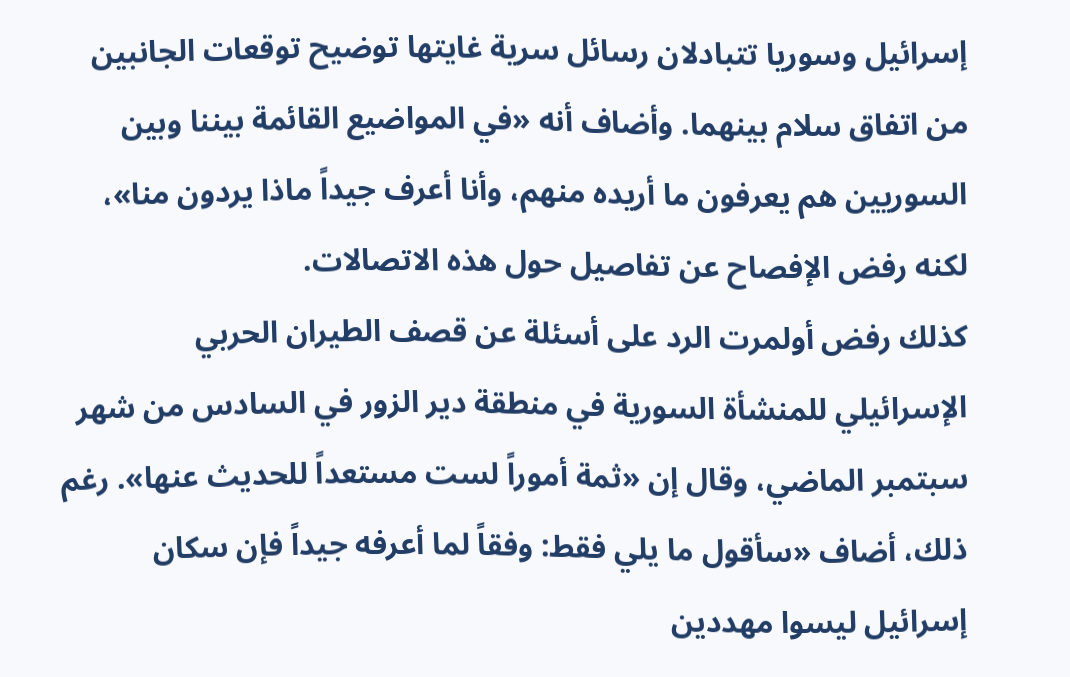إسرائيل وسوريا تتبادلان رسائل سرية غايتها توضيح توقعات الجانبين من اتفاق سلام بينهما. وأضاف أنه «في المواضيع القائمة بيننا وبين السوريين هم يعرفون ما أريده منهم، وأنا أعرف جيداً ماذا يردون منا»، لكنه رفض الإفصاح عن تفاصيل حول هذه الاتصالات.
كذلك رفض أولمرت الرد على أسئلة عن قصف الطيران الحربي الإسرائيلي للمنشأة السورية في منطقة دير الزور في السادس من شهر سبتمبر الماضي، وقال إن «ثمة أموراً لست مستعداً للحديث عنها». رغم ذلك، أضاف «سأقول ما يلي فقط: وفقاً لما أعرفه جيداً فإن سكان إسرائيل ليسوا مهددين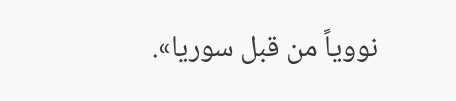نووياً من قبل سوريا».